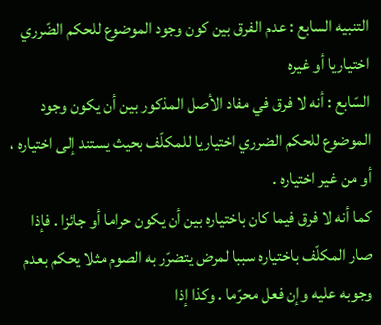التنبيه السابع : عدم الفرق بين كون وجود الموضوع للحكم الضّرري اختياريا أو غيره
السّابع : أنه لا فرق في مفاد الأصل المذكور بين أن يكون وجود الموضوع للحكم الضرري اختياريا للمكلّف بحيث يستند إلى اختياره ، أو من غير اختياره .
كما أنه لا فرق فيما كان باختياره بين أن يكون حراما أو جائزا . فإذا صار المكلّف باختياره سببا لمرض يتضرّر به الصوم مثلا يحكم بعدم وجوبه عليه وإن فعل محرّما . وكذا إذا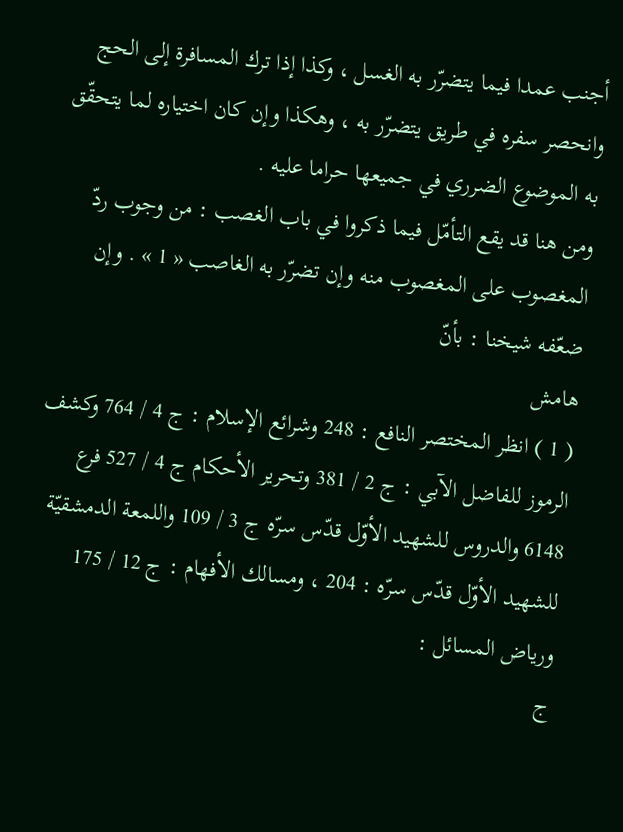أجنب عمدا فيما يتضرّر به الغسل ، وكذا إذا ترك المسافرة إلى الحج وانحصر سفره في طريق يتضرّر به ، وهكذا وإن كان اختياره لما يتحقّق به الموضوع الضرري في جميعها حراما عليه .
ومن هنا قد يقع التأمّل فيما ذكروا في باب الغصب : من وجوب ردّ المغصوب على المغصوب منه وإن تضرّر به الغاصب « 1 » . وإن ضعّفه شيخنا : بأنّ
هامش
( 1 ) انظر المختصر النافع : 248 وشرائع الإسلام : ج 4 / 764 وكشف الرموز للفاضل الآبي : ج 2 / 381 وتحرير الأحكام ج 4 / 527 فرع 6148 والدروس للشهيد الأوّل قدّس سرّه ج 3 / 109 واللمعة الدمشقيّة للشهيد الأوّل قدّس سرّه : 204 ، ومسالك الأفهام : ج 12 / 175 ورياض المسائل :
ج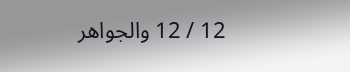12 / 12 والجواهر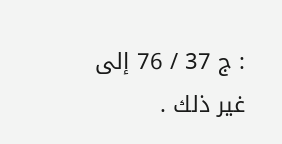: ج 37 / 76 إلى غير ذلك .